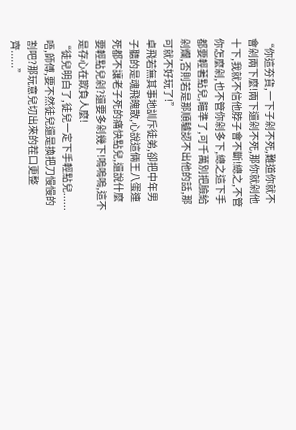“你這夯貨,一下子剁不死,難道你就不會剁兩下麼!兩下還剁不死,那你就剁他十下,我就不信他脖子會不斷!總之,不管你怎麼剁,也不管你剁多下,總之這下手都要輕著點兒,瞄準了,可千萬別把臉給剁爛,否則若是那順驢認不出他的話,那可就不好玩了!”
卓飛若無其事地訓斥徒弟,卻把中年男子聽的是魂飛魄散,心說這倆王八蛋連死都不讓老子死的痛快點兒,還說什麼要輕點兒剁?還要多剁幾下!嗚嗚嗚,這不是存心在欺負人麼!
“徒兒明白了,徒兒一定下手輕點兒......唔,師傅,要不然徒兒還是換把刀慢慢的割吧?那玩意兒切出來的茬口更整齊......”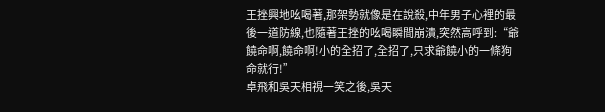王挫興地吆喝著,那架勢就像是在說殺,中年男子心裡的最後一道防線,也隨著王挫的吆喝瞬間崩潰,突然高呼到:“爺饒命啊,饒命啊!小的全招了,全招了,只求爺饒小的一條狗命就行!”
卓飛和吳天相視一笑之後,吳天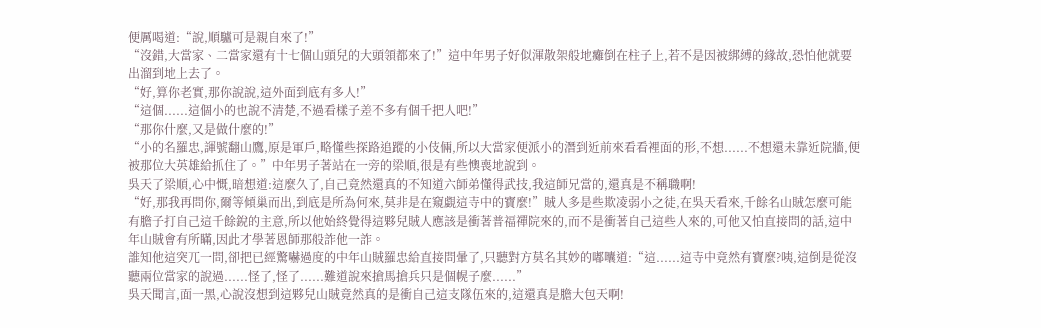便厲喝道:“說,順驢可是親自來了!”
“沒錯,大當家、二當家還有十七個山頭兒的大頭領都來了!”這中年男子好似渾散架般地癱倒在柱子上,若不是因被綁縛的緣故,恐怕他就要出溜到地上去了。
“好,算你老實,那你說說,這外面到底有多人!”
“這個......這個小的也說不清楚,不過看樣子差不多有個千把人吧!”
“那你什麼,又是做什麼的!”
“小的名羅忠,諢號翻山鷹,原是軍戶,略懂些探路追蹤的小伎倆,所以大當家便派小的潛到近前來看看裡面的形,不想......不想還未靠近院牆,便被那位大英雄給抓住了。”中年男子著站在一旁的梁順,很是有些懊喪地說到。
吳天了梁順,心中慨,暗想道:這麼久了,自己竟然還真的不知道六師弟懂得武技,我這師兄當的,還真是不稱職啊!
“好,那我再問你,爾等傾巢而出,到底是所為何來,莫非是在窺覷這寺中的寶麼!”賊人多是些欺凌弱小之徒,在吳天看來,千餘名山賊怎麼可能有膽子打自己這千餘銳的主意,所以他始終覺得這夥兒賊人應該是衝著普福禪院來的,而不是衝著自己這些人來的,可他又怕直接問的話,這中年山賊會有所瞞,因此才學著恩師那般詐他一詐。
誰知他這突兀一問,卻把已經驚嚇過度的中年山賊羅忠給直接問暈了,只聽對方莫名其妙的嘟囔道:“這......這寺中竟然有寶麼?咦,這倒是從沒聽兩位當家的說過......怪了,怪了......難道說來搶馬搶兵只是個幌子麼......”
吳天聞言,面一黑,心說沒想到這夥兒山賊竟然真的是衝自己這支隊伍來的,這還真是膽大包天啊!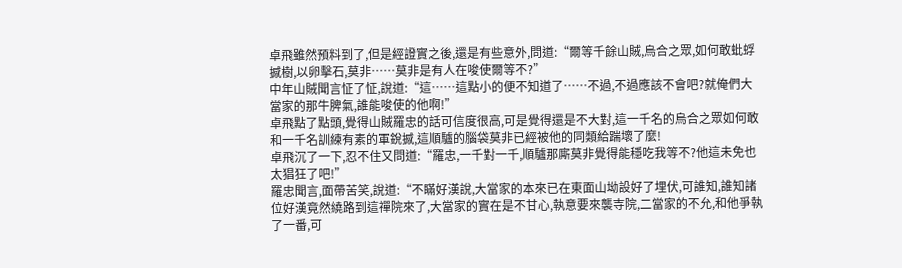卓飛雖然預料到了,但是經證實之後,還是有些意外,問道:“爾等千餘山賊,烏合之眾,如何敢蚍蜉撼樹,以卵擊石,莫非……莫非是有人在唆使爾等不?”
中年山賊聞言怔了怔,說道:“這……這點小的便不知道了……不過,不過應該不會吧?就俺們大當家的那牛脾氣,誰能唆使的他啊!”
卓飛點了點頭,覺得山賊羅忠的話可信度很高,可是覺得還是不大對,這一千名的烏合之眾如何敢和一千名訓練有素的軍銳撼,這順驢的腦袋莫非已經被他的同類給踹壞了麼!
卓飛沉了一下,忍不住又問道:“羅忠,一千對一千,順驢那廝莫非覺得能穩吃我等不?他這未免也太猖狂了吧!”
羅忠聞言,面帶苦笑,說道:“不瞞好漢說,大當家的本來已在東面山坳設好了埋伏,可誰知,誰知諸位好漢竟然繞路到這禪院來了,大當家的實在是不甘心,執意要來襲寺院,二當家的不允,和他爭執了一番,可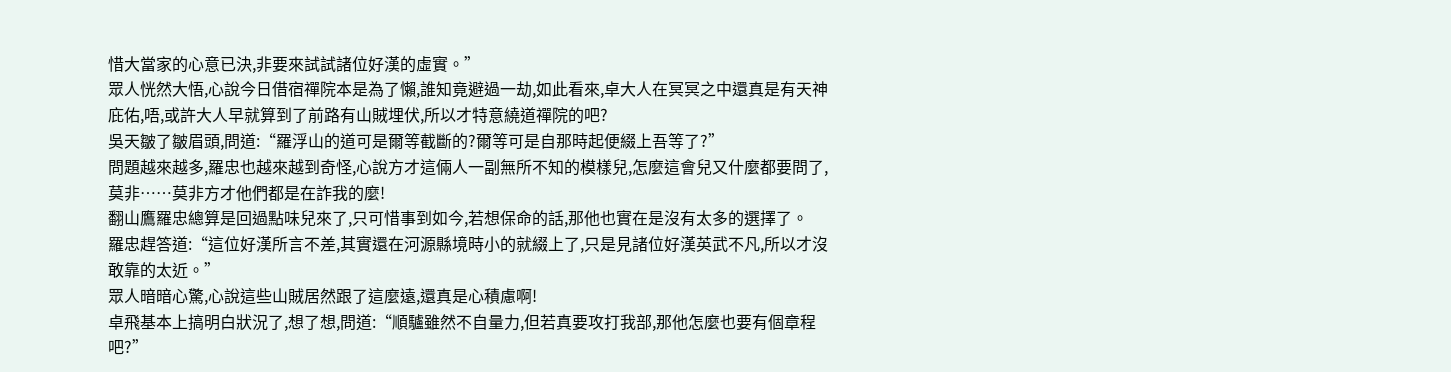惜大當家的心意已決,非要來試試諸位好漢的虛實。”
眾人恍然大悟,心說今日借宿禪院本是為了懶,誰知竟避過一劫,如此看來,卓大人在冥冥之中還真是有天神庇佑,唔,或許大人早就算到了前路有山賊埋伏,所以才特意繞道禪院的吧?
吳天皺了皺眉頭,問道:“羅浮山的道可是爾等截斷的?爾等可是自那時起便綴上吾等了?”
問題越來越多,羅忠也越來越到奇怪,心說方才這倆人一副無所不知的模樣兒,怎麼這會兒又什麼都要問了,莫非……莫非方才他們都是在詐我的麼!
翻山鷹羅忠總算是回過點味兒來了,只可惜事到如今,若想保命的話,那他也實在是沒有太多的選擇了。
羅忠趕答道:“這位好漢所言不差,其實還在河源縣境時小的就綴上了,只是見諸位好漢英武不凡,所以才沒敢靠的太近。”
眾人暗暗心驚,心說這些山賊居然跟了這麼遠,還真是心積慮啊!
卓飛基本上搞明白狀況了,想了想,問道:“順驢雖然不自量力,但若真要攻打我部,那他怎麼也要有個章程吧?”